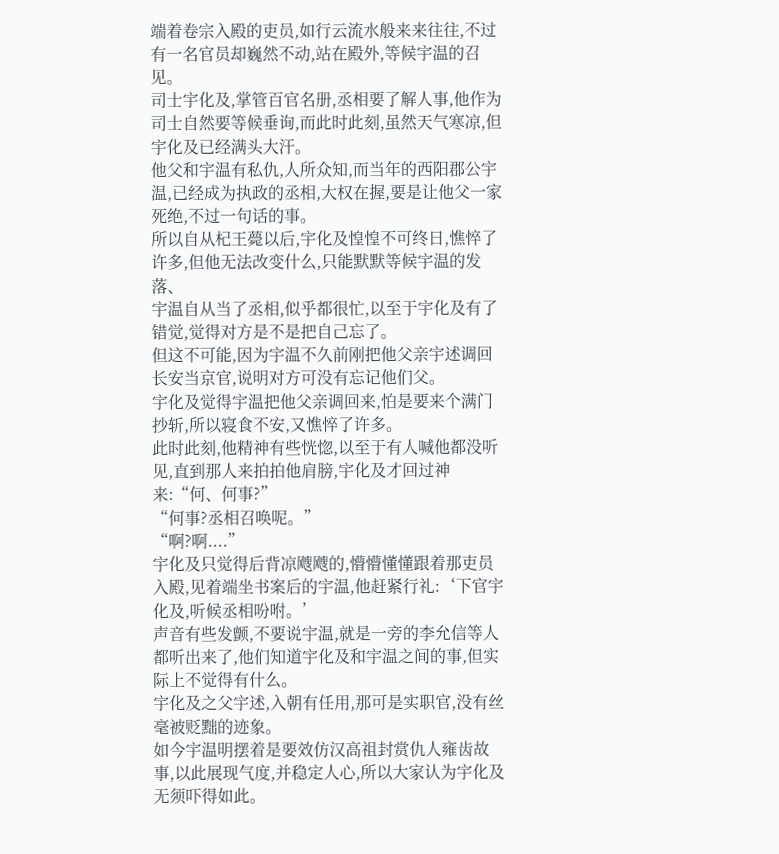端着卷宗入殿的吏员,如行云流水般来来往往,不过有一名官员却巍然不动,站在殿外,等候宇温的召见。
司士宇化及,掌管百官名册,丞相要了解人事,他作为司士自然要等候垂询,而此时此刻,虽然天气寒凉,但宇化及已经满头大汗。
他父和宇温有私仇,人所众知,而当年的西阳郡公宇温,已经成为执政的丞相,大权在握,要是让他父一家死绝,不过一句话的事。
所以自从杞王薨以后,宇化及惶惶不可终日,憔悴了许多,但他无法改变什么,只能默默等候宇温的发落、
宇温自从当了丞相,似乎都很忙,以至于宇化及有了错觉,觉得对方是不是把自己忘了。
但这不可能,因为宇温不久前刚把他父亲宇述调回长安当京官,说明对方可没有忘记他们父。
宇化及觉得宇温把他父亲调回来,怕是要来个满门抄斩,所以寝食不安,又憔悴了许多。
此时此刻,他精神有些恍惚,以至于有人喊他都没听见,直到那人来拍拍他肩膀,宇化及才回过神来:“何、何事?”
“何事?丞相召唤呢。”
“啊?啊....”
宇化及只觉得后背凉飕飕的,懵懵懂懂跟着那吏员入殿,见着端坐书案后的宇温,他赶紧行礼:‘下官宇化及,听候丞相吩咐。’
声音有些发颤,不要说宇温,就是一旁的李允信等人都听出来了,他们知道宇化及和宇温之间的事,但实际上不觉得有什么。
宇化及之父宇述,入朝有任用,那可是实职官,没有丝毫被贬黜的迹象。
如今宇温明摆着是要效仿汉高祖封赏仇人雍齿故事,以此展现气度,并稳定人心,所以大家认为宇化及无须吓得如此。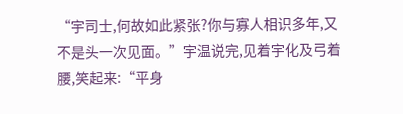“宇司士,何故如此紧张?你与寡人相识多年,又不是头一次见面。”宇温说完,见着宇化及弓着腰,笑起来:“平身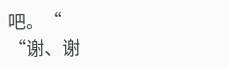吧。“
“谢、谢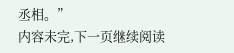丞相。”
内容未完,下一页继续阅读